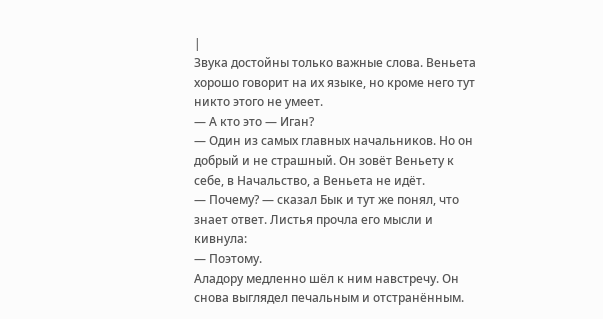|
Звука достойны только важные слова. Веньета хорошо говорит на их языке, но кроме него тут никто этого не умеет.
— А кто это — Иган?
— Один из самых главных начальников. Но он добрый и не страшный. Он зовёт Веньету к себе, в Начальство, а Веньета не идёт.
— Почему? — сказал Бык и тут же понял, что знает ответ. Листья прочла его мысли и кивнула:
— Поэтому.
Аладору медленно шёл к ним навстречу. Он снова выглядел печальным и отстранённым.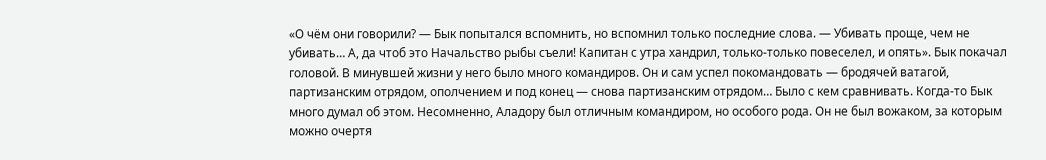«О чём они говорили? — Бык попытался вспомнить, но вспомнил только последние слова. — Убивать проще, чем не убивать… А, да чтоб это Начальство рыбы съели! Капитан с утра хандрил, только-только повеселел, и опять». Бык покачал головой. В минувшей жизни у него было много командиров. Он и сам успел покомандовать — бродячей ватагой, партизанским отрядом, ополчением и под конец — снова партизанским отрядом… Было с кем сравнивать. Когда-то Бык много думал об этом. Несомненно, Аладору был отличным командиром, но особого рода. Он не был вожаком, за которым можно очертя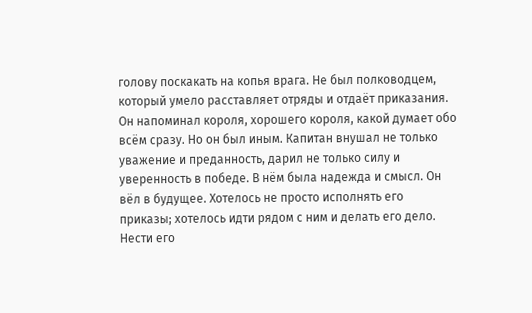голову поскакать на копья врага. Не был полководцем, который умело расставляет отряды и отдаёт приказания. Он напоминал короля, хорошего короля, какой думает обо всём сразу. Но он был иным. Капитан внушал не только уважение и преданность, дарил не только силу и уверенность в победе. В нём была надежда и смысл. Он вёл в будущее. Хотелось не просто исполнять его приказы; хотелось идти рядом с ним и делать его дело. Нести его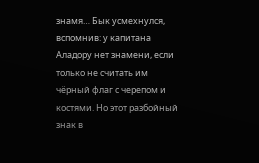знамя… Бык усмехнулся, вспомнив: у капитана Аладору нет знамени, если только не считать им чёрный флаг с черепом и костями. Но этот разбойный знак в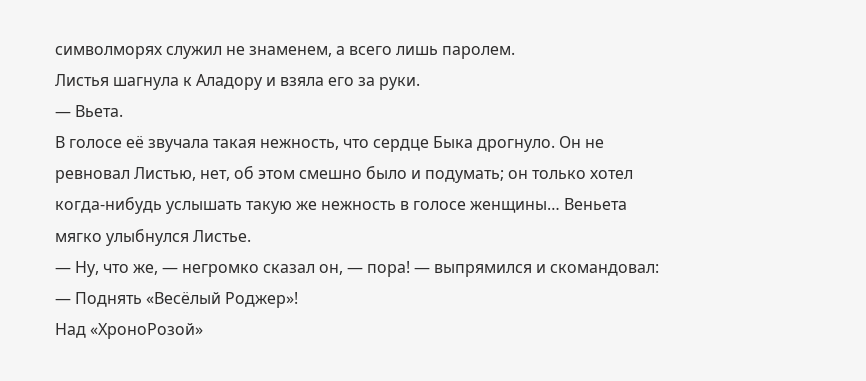символморях служил не знаменем, а всего лишь паролем.
Листья шагнула к Аладору и взяла его за руки.
— Вьета.
В голосе её звучала такая нежность, что сердце Быка дрогнуло. Он не ревновал Листью, нет, об этом смешно было и подумать; он только хотел когда-нибудь услышать такую же нежность в голосе женщины… Веньета мягко улыбнулся Листье.
— Ну, что же, — негромко сказал он, — пора! — выпрямился и скомандовал:
— Поднять «Весёлый Роджер»!
Над «ХроноРозой»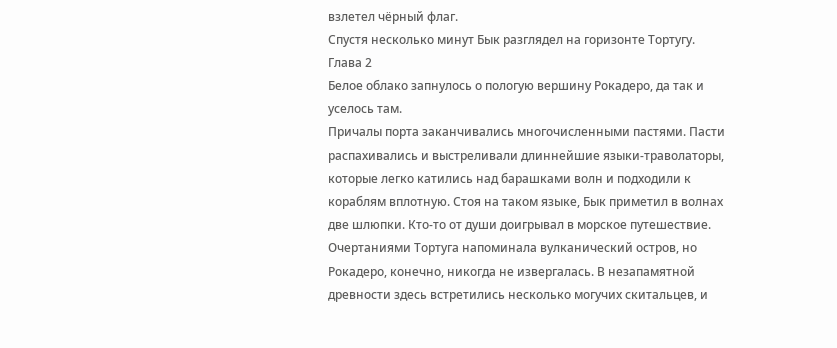взлетел чёрный флаг.
Спустя несколько минут Бык разглядел на горизонте Тортугу.
Глава 2
Белое облако запнулось о пологую вершину Рокадеро, да так и уселось там.
Причалы порта заканчивались многочисленными пастями. Пасти распахивались и выстреливали длиннейшие языки-траволаторы, которые легко катились над барашками волн и подходили к кораблям вплотную. Стоя на таком языке, Бык приметил в волнах две шлюпки. Кто-то от души доигрывал в морское путешествие.
Очертаниями Тортуга напоминала вулканический остров, но Рокадеро, конечно, никогда не извергалась. В незапамятной древности здесь встретились несколько могучих скитальцев, и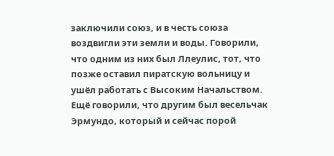заключили союз, и в честь союза воздвигли эти земли и воды. Говорили, что одним из них был Ллеулис, тот, что позже оставил пиратскую вольницу и ушёл работать с Высоким Начальством. Ещё говорили, что другим был весельчак Эрмундо, который и сейчас порой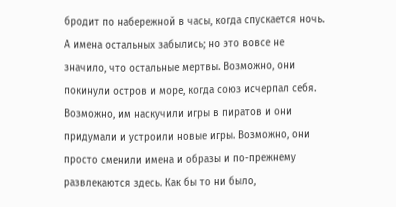бродит по набережной в часы, когда спускается ночь. А имена остальных забылись; но это вовсе не значило, что остальные мертвы. Возможно, они покинули остров и море, когда союз исчерпал себя. Возможно, им наскучили игры в пиратов и они придумали и устроили новые игры. Возможно, они просто сменили имена и образы и по-прежнему развлекаются здесь. Как бы то ни было,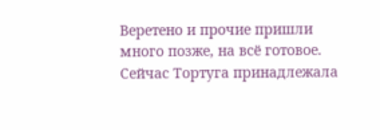Веретено и прочие пришли много позже, на всё готовое.
Сейчас Тортуга принадлежала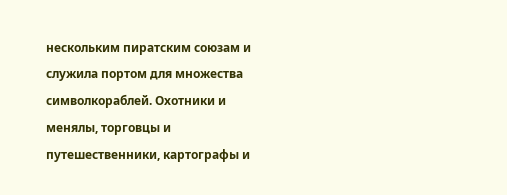нескольким пиратским союзам и служила портом для множества символкораблей. Охотники и менялы, торговцы и путешественники, картографы и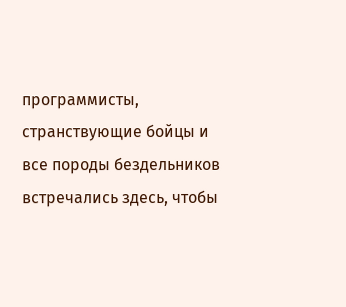программисты, странствующие бойцы и все породы бездельников встречались здесь, чтобы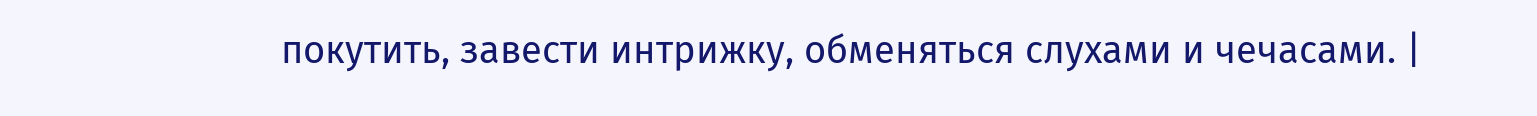покутить, завести интрижку, обменяться слухами и чечасами. |